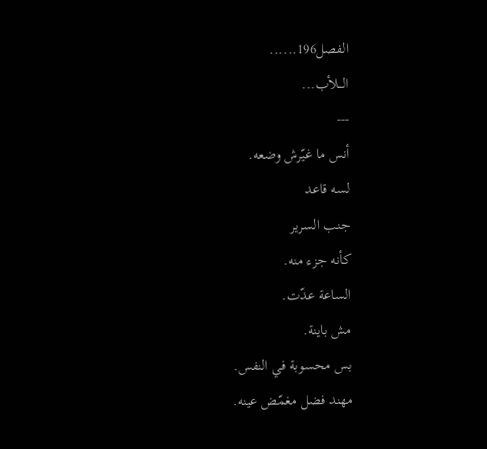الفصل196......
الـــلأب...
---
أنس ما غيّرش وضعه.
لسه قاعد
جنب السرير
كأنه جزء منه.
الساعة عدّت.
مش باينة.
بس محسوبة في النفس.
مهند فضل مغمّض عينه.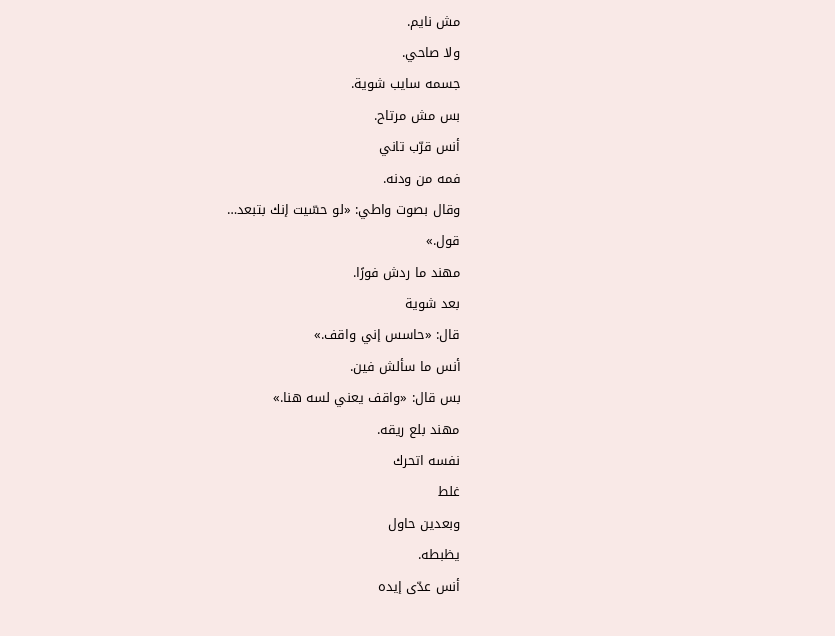مش نايم.
ولا صاحي.
جسمه سايب شوية.
بس مش مرتاح.
أنس قرّب تاني
فمه من ودنه.
وقال بصوت واطي: «لو حسّيت إنك بتبعد…
قول.»
مهند ما ردش فورًا.
بعد شوية
قال: «حاسس إني واقف.»
أنس ما سألش فين.
بس قال: «واقف يعني لسه هنا.»
مهند بلع ريقه.
نفسه اتحرك
غلط
وبعدين حاول
يظبطه.
أنس عدّى إيده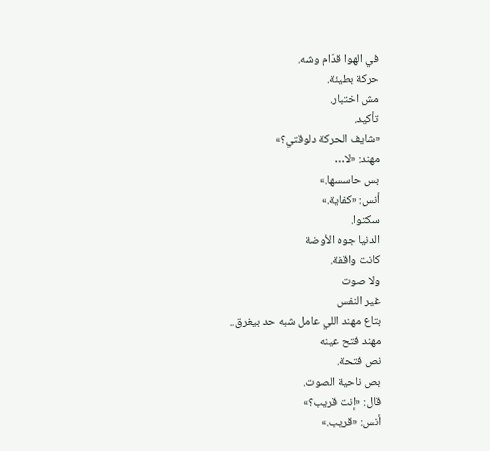في الهوا قدّام وشه.
حركة بطيئة.
مش اختبار.
تأكيد.
«شايف الحركة دلوقتي؟»
مهند: «لا…
بس حاسسها.»
أنس: «كفاية.»
سكتوا.
الدنيا جوه الأوضة
كانت واقفة.
ولا صوت
غير النفس
بتاع مهند اللي عامل شبه حد بيغرق..
مهند فتح عينه
نص فتحة.
بص ناحية الصوت.
قال: «إنت قريب؟»
أنس: «قريب.»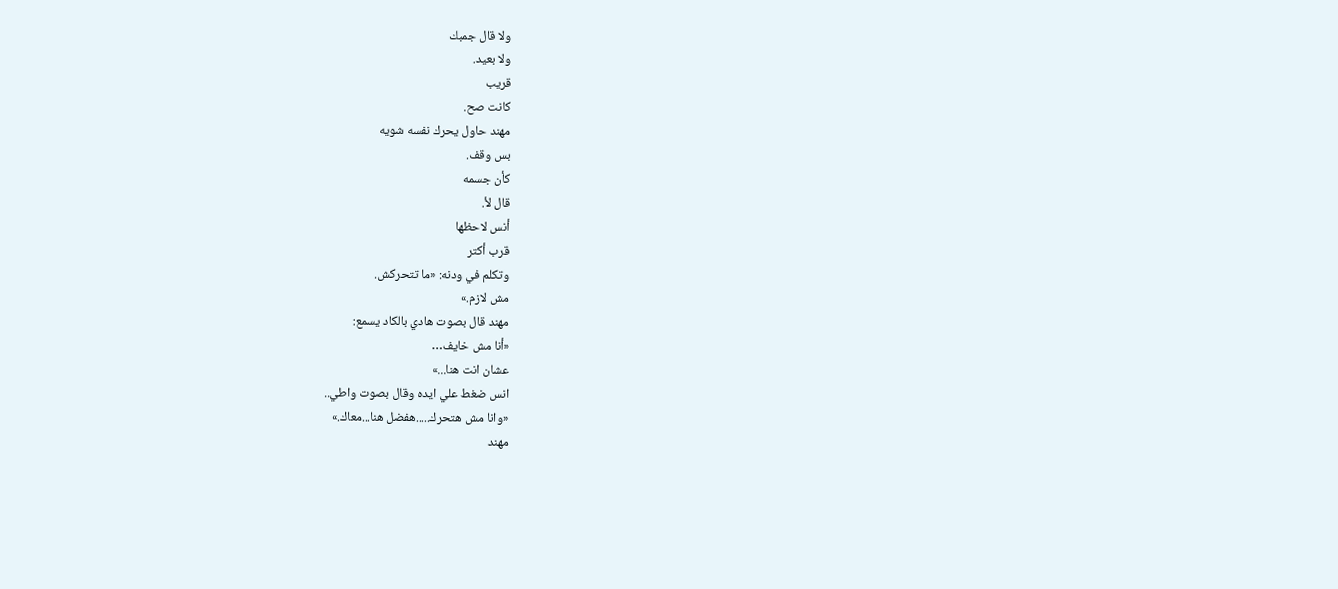ولا قال جمبك
ولا بعيد.
قريب
كانت صح.
مهند حاول يحرك نفسه شويه
بس وقف.
كأن جسمه
قال لأ.
أنس لاحظها
قرب أكتر
وتكلم في ودنه: «ما تتحركش.
مش لازم.»
مهند قال بصوت هادي بالكاد يسمع:
«أنا مش خايف…
عشان انت هنا...»
انس ضغط علي ايده وقال بصوت واطي..
«وانا مش هتحرك.....هفضل هنا...معاك.»
مهند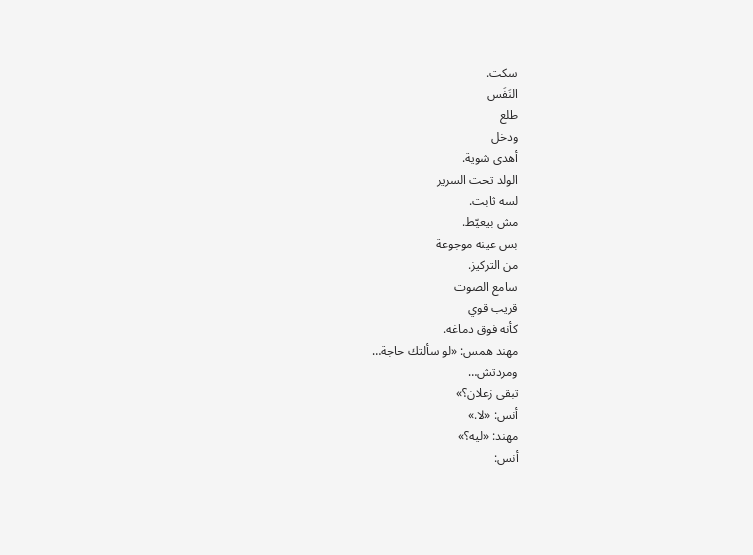سكت.
النَفَس
طلع
ودخل
أهدى شوية.
الولد تحت السرير
لسه ثابت.
مش بيعيّط.
بس عينه موجوعة
من التركيز.
سامع الصوت
قريب قوي
كأنه فوق دماغه.
مهند همس: «لو سألتك حاجة…
ومردتش…
تبقى زعلان؟»
أنس: «لا.»
مهند: «ليه؟»
أنس: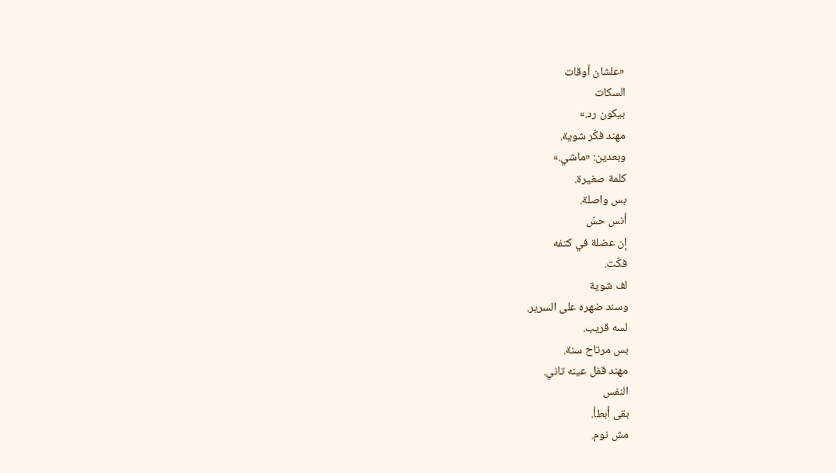«علشان أوقات
السكات
بيكون رد.»
مهند فكّر شوية.
وبعدين: «ماشي.»
كلمة صغيرة.
بس واصلة.
أنس حسّ
إن عضلة في كتفه
فكّت.
لف شوية
وسند ضهره على السرير.
لسه قريب.
بس مرتاح سنة.
مهند قفل عينه تاني.
النفس
بقى أبطأ.
مش نوم.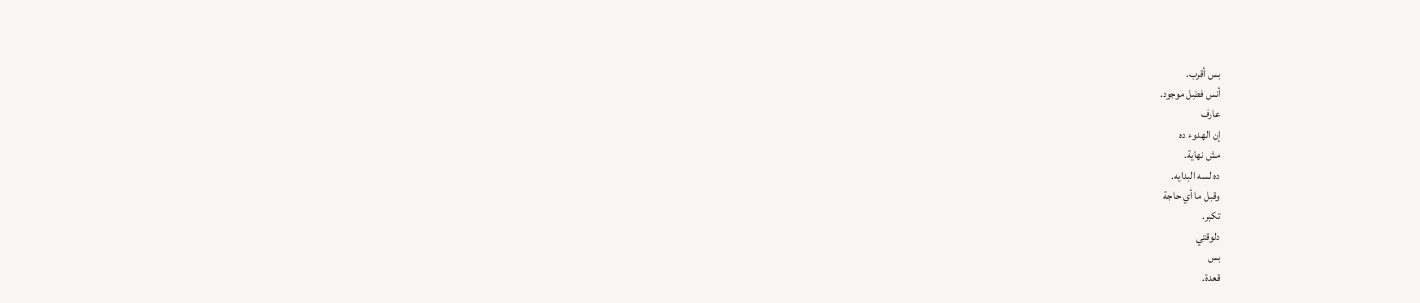بس أقرب.
أنس فضِل موجود.
عارف
إن الهدوء ده
مش نهاية.
ده لسه البدايه.
وقبل ما أي حاجة
تكبر.
دلوقتي
بس
قعدة.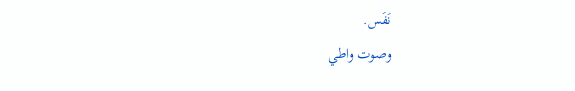نَفَس.
وصوت واطي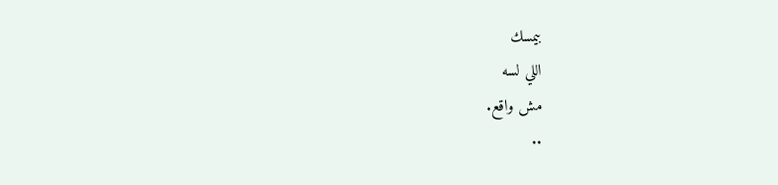بيمسك
اللي لسه
مش واقع.
..